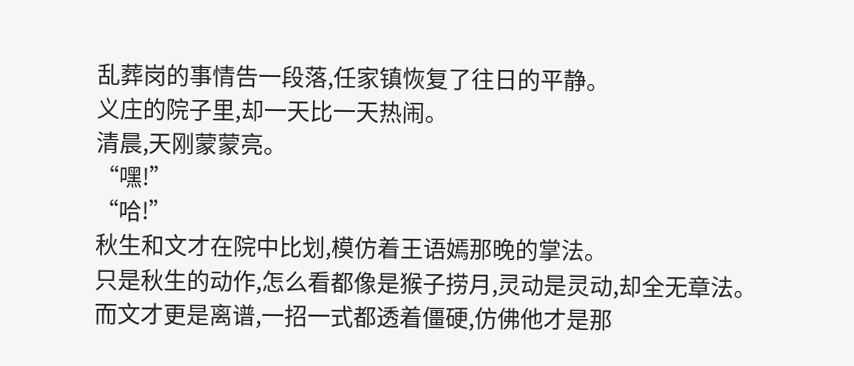乱葬岗的事情告一段落,任家镇恢复了往日的平静。
义庄的院子里,却一天比一天热闹。
清晨,天刚蒙蒙亮。
“嘿!”
“哈!”
秋生和文才在院中比划,模仿着王语嫣那晚的掌法。
只是秋生的动作,怎么看都像是猴子捞月,灵动是灵动,却全无章法。
而文才更是离谱,一招一式都透着僵硬,仿佛他才是那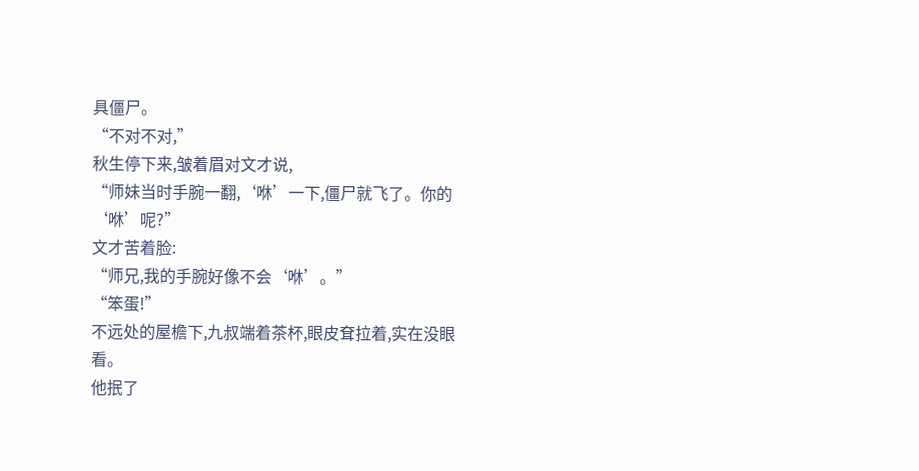具僵尸。
“不对不对,”
秋生停下来,皱着眉对文才说,
“师妹当时手腕一翻,‘咻’一下,僵尸就飞了。你的‘咻’呢?”
文才苦着脸:
“师兄,我的手腕好像不会‘咻’。”
“笨蛋!”
不远处的屋檐下,九叔端着茶杯,眼皮耷拉着,实在没眼看。
他抿了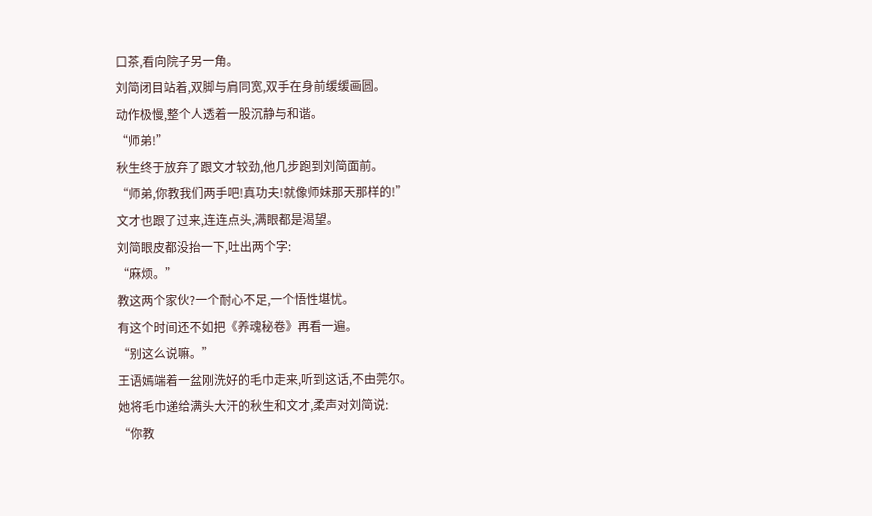口茶,看向院子另一角。
刘简闭目站着,双脚与肩同宽,双手在身前缓缓画圆。
动作极慢,整个人透着一股沉静与和谐。
“师弟!”
秋生终于放弃了跟文才较劲,他几步跑到刘简面前。
“师弟,你教我们两手吧!真功夫!就像师妹那天那样的!”
文才也跟了过来,连连点头,满眼都是渴望。
刘简眼皮都没抬一下,吐出两个字:
“麻烦。”
教这两个家伙?一个耐心不足,一个悟性堪忧。
有这个时间还不如把《养魂秘卷》再看一遍。
“别这么说嘛。”
王语嫣端着一盆刚洗好的毛巾走来,听到这话,不由莞尔。
她将毛巾递给满头大汗的秋生和文才,柔声对刘简说:
“你教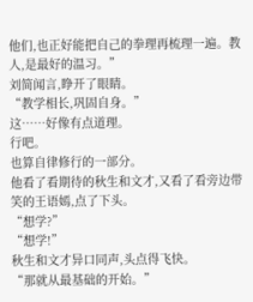他们,也正好能把自己的拳理再梳理一遍。教人,是最好的温习。”
刘简闻言,睁开了眼睛。
“教学相长,巩固自身。”
这……好像有点道理。
行吧。
也算自律修行的一部分。
他看了看期待的秋生和文才,又看了看旁边带笑的王语嫣,点了下头。
“想学?”
“想学!”
秋生和文才异口同声,头点得飞快。
“那就从最基础的开始。”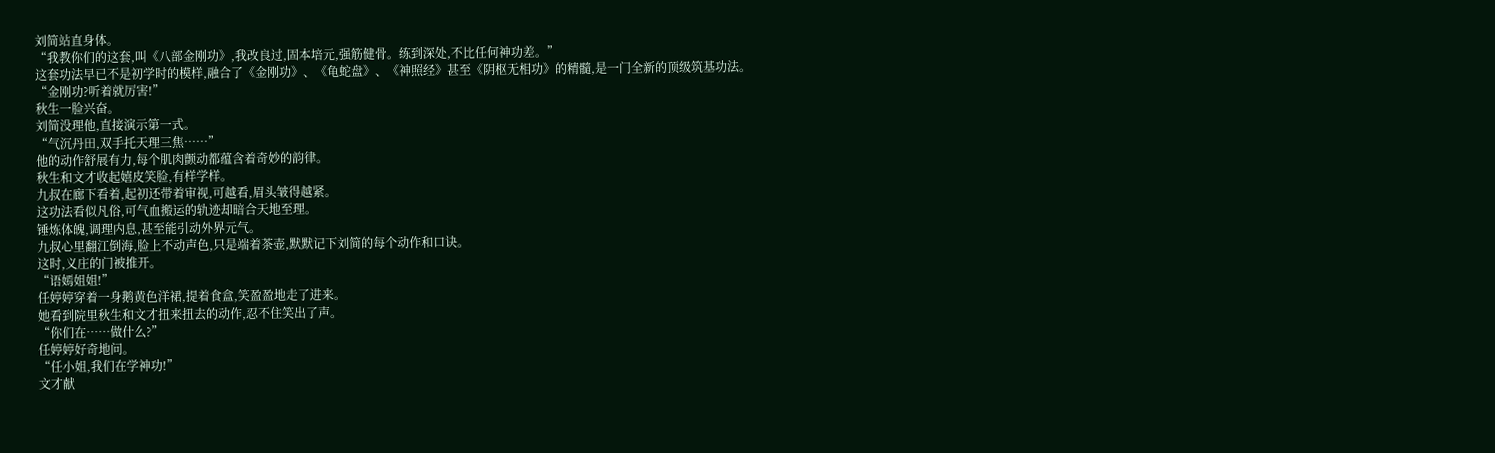刘简站直身体。
“我教你们的这套,叫《八部金刚功》,我改良过,固本培元,强筋健骨。练到深处,不比任何神功差。”
这套功法早已不是初学时的模样,融合了《金刚功》、《龟蛇盘》、《神照经》甚至《阴枢无相功》的精髓,是一门全新的顶级筑基功法。
“金刚功?听着就厉害!”
秋生一脸兴奋。
刘简没理他,直接演示第一式。
“气沉丹田,双手托天理三焦……”
他的动作舒展有力,每个肌肉颤动都蕴含着奇妙的韵律。
秋生和文才收起嬉皮笑脸,有样学样。
九叔在廊下看着,起初还带着审视,可越看,眉头皱得越紧。
这功法看似凡俗,可气血搬运的轨迹却暗合天地至理。
锤炼体魄,调理内息,甚至能引动外界元气。
九叔心里翻江倒海,脸上不动声色,只是端着茶壶,默默记下刘简的每个动作和口诀。
这时,义庄的门被推开。
“语嫣姐姐!”
任婷婷穿着一身鹅黄色洋裙,提着食盒,笑盈盈地走了进来。
她看到院里秋生和文才扭来扭去的动作,忍不住笑出了声。
“你们在……做什么?”
任婷婷好奇地问。
“任小姐,我们在学神功!”
文才献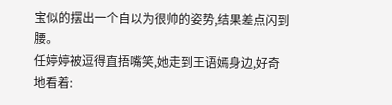宝似的摆出一个自以为很帅的姿势,结果差点闪到腰。
任婷婷被逗得直捂嘴笑,她走到王语嫣身边,好奇地看着: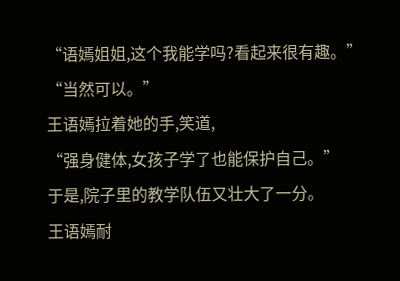“语嫣姐姐,这个我能学吗?看起来很有趣。”
“当然可以。”
王语嫣拉着她的手,笑道,
“强身健体,女孩子学了也能保护自己。”
于是,院子里的教学队伍又壮大了一分。
王语嫣耐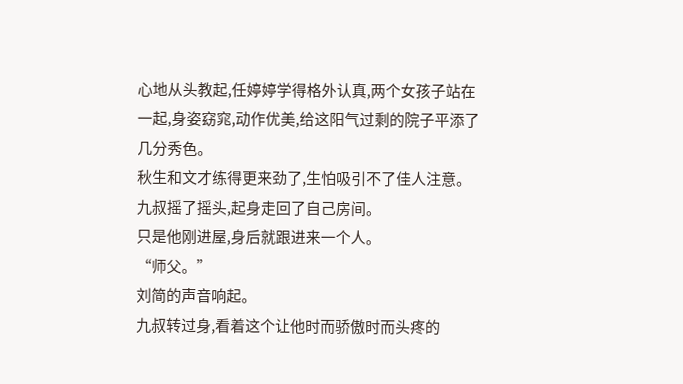心地从头教起,任婷婷学得格外认真,两个女孩子站在一起,身姿窈窕,动作优美,给这阳气过剩的院子平添了几分秀色。
秋生和文才练得更来劲了,生怕吸引不了佳人注意。
九叔摇了摇头,起身走回了自己房间。
只是他刚进屋,身后就跟进来一个人。
“师父。”
刘简的声音响起。
九叔转过身,看着这个让他时而骄傲时而头疼的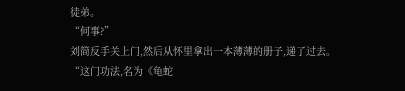徒弟。
“何事?”
刘简反手关上门,然后从怀里拿出一本薄薄的册子,递了过去。
“这门功法,名为《龟蛇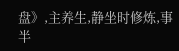盘》,主养生,静坐时修炼,事半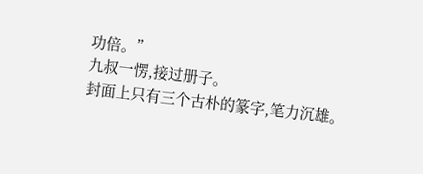功倍。”
九叔一愣,接过册子。
封面上只有三个古朴的篆字,笔力沉雄。